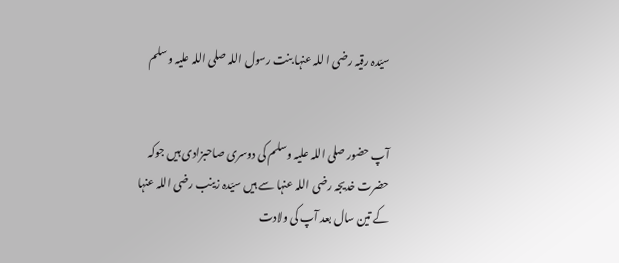سیّدہ رقیہ رضی ا للہ عنہا بنت رسول اللہ صلی اللہ علیہ وسلم


آپ حضور صلی اللہ علیہ وسلم کی دوسری صاحبزادی ہیں جوکہ حضرت خدیجہ رضی اللہ عنہا سے ہیں سیّدہ زینب رضی اللہ عنہا کے تین سال بعد آپ کی ولادت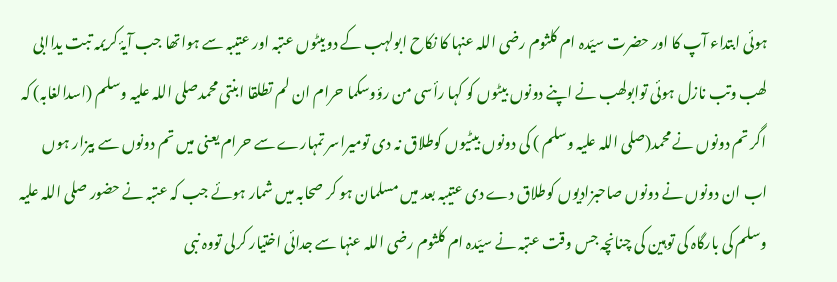ہوئی ابتداء آپ کا اور حضرت سیّدہ ام کلثوم رضی اللہ عنہا کا نکاح ابولہب کے دوبیٹوں عتبہ اور عتیبہ سے ہواتھا جب آیۂ کریمہ تبت یداابی لھب وتب نازل ہوئی توابولھب نے اپنے دونوں بیٹوں کو کہا رأسی من رؤوسکما حرام ان لم تطلقا ابنتی محمدصلی اللہ علیہ وسلم (اسدالغابہ) کہ اگر تم دونوں نے محمد(صلی اللہ علیہ وسلم ) کی دونوں بیٹیوں کوطلاق نہ دی تومیراسر تمہارے سے حرام یعنی میں تم دونوں سے بیزار ہوں اب ان دونوں نے دونوں صاحبزادیوں کوطلاق دے دی عتیبہ بعد میں مسلمان ہو کر صحابہ میں شمار ہوئے جب کہ عتبہ نے حضور صلی اللہ علیہ وسلم کی بارگاہ کی توہین کی چنانچہ جس وقت عتبہ نے سیّدہ ام کلثوم رضی اللہ عنہا سے جدائی اختیار کرلی تووہ نبی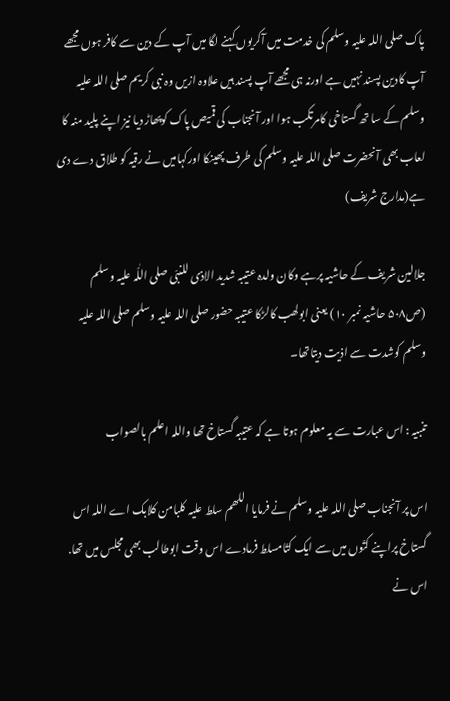پاک صلی اللہ علیہ وسلم کی خدمت میں آکریوں کہنے لگا میں آپ کے دین سے کافر ہوں مجھے آپ کادین پسند نہیں ہے اورنہ ہی مجھے آپ پسند ہیں علاوہ ازیں وہ نبی کریم صلی اللہ علیہ وسلم کے سا تھ گستاخی کامرتکب ہوا اور آنجناب کی قمیص پاک کوپھاڑ دیا نیز اپنے پلید منہ کا لعاب بھی آنحضرت صلی اللہ علیہ وسلم کی طرف پھینکا اورکہامیں نے رقیہ کو طلاق دے دی ہے(مدارج شریف)

جلالین شریف کے حاشیہ پرہے وکان ولدہ عتیبہ شدید الاذی للنبّی صلی اللّٰہ علیہ وسلم (ص۵۰۸ حاشیہ نمبر ۱۰) یعنی ابولھب کالڑکا عتیبہ حضور صلی اللہ علیہ وسلم صلی اللہ علیہ وسلم کوشدت سے اذیت دیتاتھا۔

تنبیہ : اس عبارت سے یہ معلوم ہوتا ہے کہ عتیبہ گستاخ تھا واللہ اعلم بالصواب

اس پر آنجناب صلی اللہ علیہ وسلم نے فرمایا اللھم سلط علیہ کلبامن کلابک اے اللہ اس گستاخ پراپنے کتّوں میں سے ایک کتّامسلط فرمادے اس وقت ابوطالب بھی مجلس میں تھا. اس نے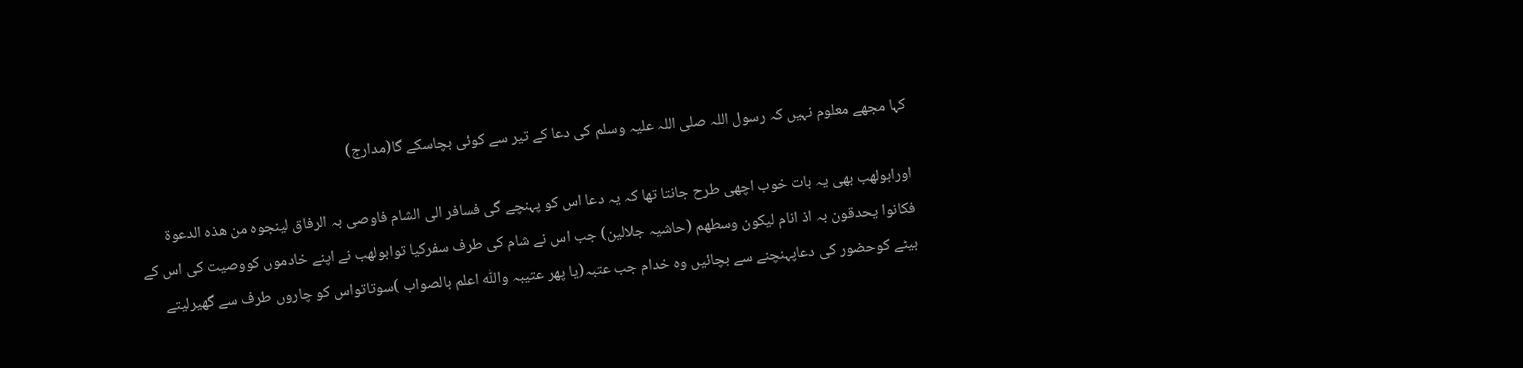کہا مجھے معلوم نہیں کہ رسول اللہ صلی اللہ علیہ وسلم کی دعا کے تیر سے کوئی بچاسکے گا(مدارج)

اورابولھب بھی یہ بات خوب اچھی طرح جانتا تھا کہ یہ دعا اس کو پہنچے گی فسافر الی الشام فاوصی بہ الرفاق لینجوہ من ھذہ الدعوۃ فکانوا یحدقون بہ اذ انام لیکون وسطھم (حاشیہ جلالین) جب اس نے شام کی طرف سفرکیا توابولھب نے اپنے خادموں کووصیت کی اس کے بیٹے کوحضور کی دعاپہنچنے سے بچائیں وہ خدام جب عتبہ(یا پھر عتیبہ واللّٰہ اعلم بالصواب )سوتاتواس کو چاروں طرف سے گھیرلیتے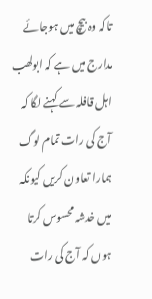تاکہ وہ بیچ میں ہوجائے مدارج میں ہے کہ ابولھب اہل قافلہ سے کہنے لگا کہ آج کی رات تمام لوگ ہمارا تعاون کریں کیونکہ میں خدشہ محسوس کرتا ہوں کہ آج کی رات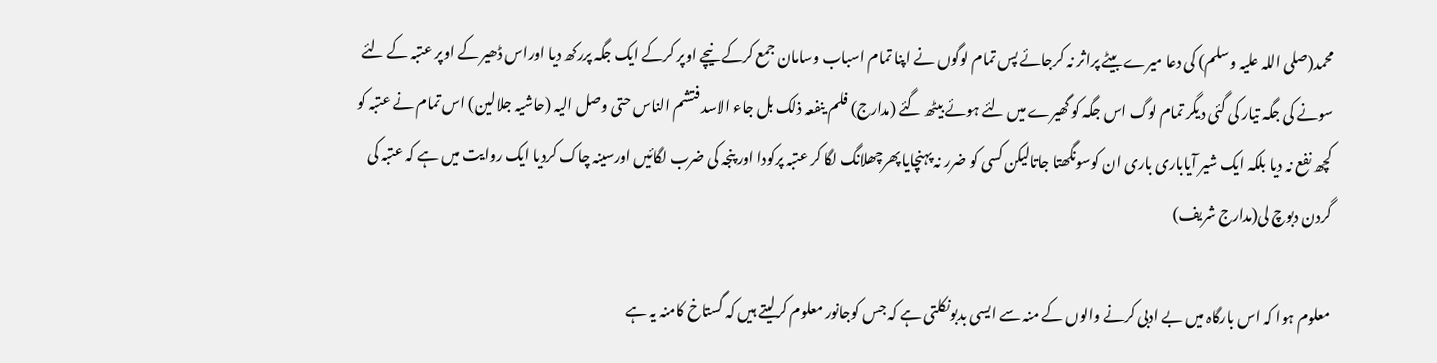محمد(صلی اللہ علیہ وسلم) کی دعا میرے بیٹے پراثر نہ کرجائے پس تمام لوگوں نے اپنا تمام اسباب وسامان جمع کرکے نیچے اوپر کرکے ایک جگہ پررکھ دیا اوراس ڈھیر کے اوپر عتبہ کے لئے سونے کی جگہ تیار کی گئی دیگر تمام لوگ اس جگہ کو گھیرے میں لئے ہوئے بیٹھ گئے (مدارج) فلم ینفعہ ذلک بل جاء الاسد فتشم الناس حتی وصل الیہ (حاشیہ جلالین) اس تمام نے عتبہ کو کچھ نفع نہ دیا بلکہ ایک شیر آیاباری باری ان کوسونگھتا جاتالیکن کسی کو ضرر نہ پہنچایا پھرچھلانگ لگا کر عتبہ پرکودا اور پنجہ کی ضرب لگائیں اورسینہ چاک کردیا ایک روایت میں ہے کہ عتبہ کی گردن دبوچ لی(مدارج شریف)

معلوم ہوا کہ اس بارگاہ میں بے ادبی کرنے والوں کے منہ سے ایسی بدبونکلتی ہے کہ جس کوجانور معلوم کرلیتے ہیں کہ گستاخ کامنہ یہ ہے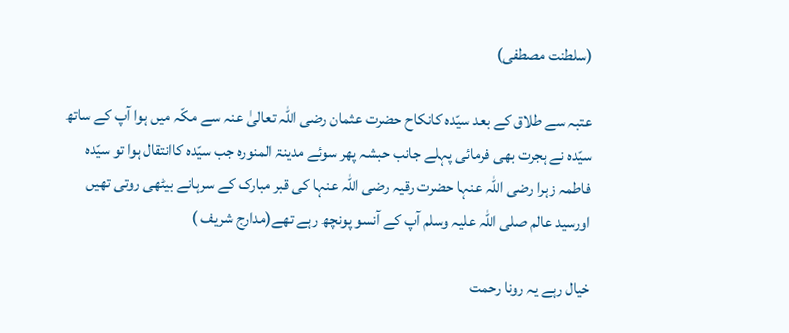(سلطنت مصطفی)

عتبہ سے طلاق کے بعد سیّدہ کانکاح حضرت عثمان رضی اللہ تعالیٰ عنہ سے مکّہ میں ہوا آپ کے ساتھ سیّدہ نے ہجرت بھی فرمائی پہلے جانب حبشہ پھر سوئے مدینۃ المنورہ جب سیّدہ کاانتقال ہوا تو سیّدہ فاطمہ زہرا رضی اللہ عنہا حضرت رقیہ رضی اللہ عنہا کی قبر مبارک کے سرہانے بیٹھی روتی تھیں اورسید عالم صلی اللہ علیہ وسلم آپ کے آنسو پونچھ رہے تھے(مدارج شریف )

خیال رہے یہ رونا رحمت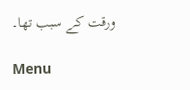ورقت کے سبب تھا۔

Menu